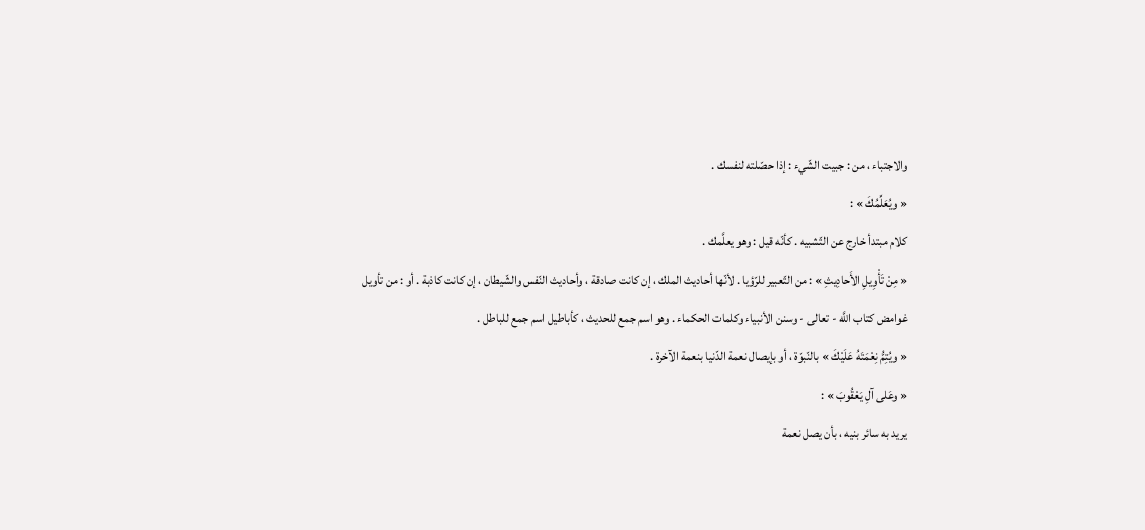والاجتباء ، من : جبيت الشّيء : إذا حصّلته لنفسك .
« ويُعَلِّمُكَ » :
كلام مبتدأ خارج عن التّشبيه . كأنّه قيل : وهو يعلَّمك .
« مِنْ تَأْوِيلِ الأَحادِيثِ » : من التّعبير للرّؤيا . لأنّها أحاديث الملك ، إن كانت صادقة ، وأحاديث النّفس والشّيطان ، إن كانت كاذبة . أو : من تأويل غوامض كتاب اللَّه - تعالى - وسنن الأنبياء وكلمات الحكماء . وهو اسم جمع للحديث ، كأباطيل اسم جمع للباطل .
« ويُتِمُّ نِعْمَتَهُ عَلَيْكَ » بالنّبوّة ، أو بإيصال نعمة الدّنيا بنعمة الآخرة .
« وعَلى آلِ يَعْقُوبَ » :
يريد به سائر بنيه ، بأن يصل نعمة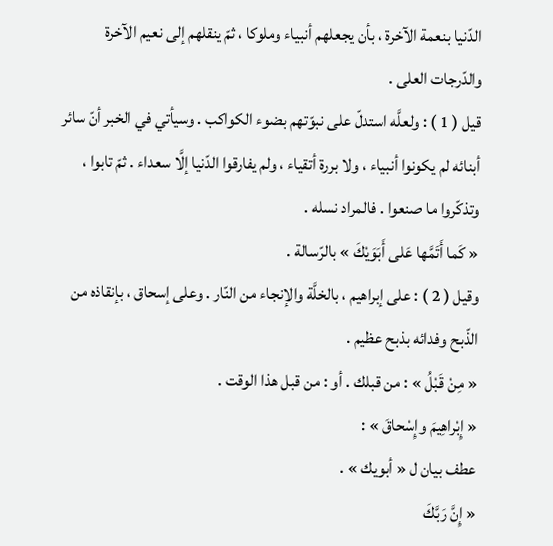الدّنيا بنعمة الآخرة ، بأن يجعلهم أنبياء وملوكا ، ثمّ ينقلهم إلى نعيم الآخرة والدّرجات العلى .
قيل ( 1 ) : ولعلَّه استدلّ على نبوّتهم بضوء الكواكب . وسيأتي في الخبر أنّ سائر أبنائه لم يكونوا أنبياء ، ولا بررة أتقياء ، ولم يفارقوا الدّنيا إلَّا سعداء . ثمّ تابوا ، وتذكّروا ما صنعوا . فالمراد نسله .
« كَما أَتَمَّها عَلى أَبَوَيْكَ » بالرّسالة .
وقيل ( 2 ) : على إبراهيم ، بالخلَّة والإنجاء من النّار . وعلى إسحاق ، بإنقاذه من الذّبح وفدائه بذبح عظيم .
« مِنْ قَبْلُ » : من قبلك . أو : من قبل هذا الوقت .
« إِبْراهِيمَ وإِسْحاقَ » :
عطف بيان ل « أبويك » .
« إِنَّ رَبَّكَ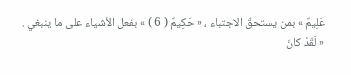عَلِيمٌ » بمن يستحقّ الاجتباء ، « حَكِيمٌ ( 6 ) » بفعل الأشياء على ما ينبغي .
« لَقَدْ كانَ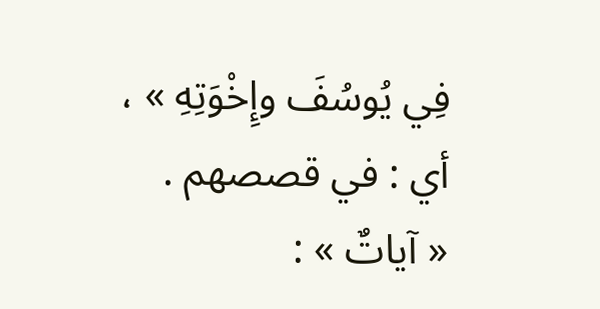فِي يُوسُفَ وإِخْوَتِهِ » ، أي : في قصصهم .
« آياتٌ » :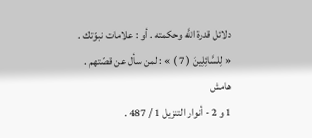دلائل قدرة اللَّه وحكمته . أو : علامات نبوّتك .
« لِلسَّائِلِينَ ( 7 ) » : لمن سأل عن قصّتهم .
هامش
1 و 2 - أنوار التنزيل 1 / 487 .